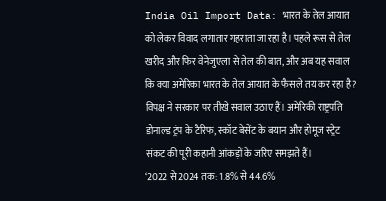India Oil Import Data: भारत के तेल आयात को लेकर विवाद लगातार गहराता जा रहा है। पहले रूस से तेल खरीद और फिर वेनेजुएला से तेल की बात, और अब यह सवाल कि क्या अमेरिका भारत के तेल आयात के फैसले तय कर रहा है? विपक्ष ने सरकार पर तीखे सवाल उठाए हैं। अमेरिकी राष्ट्रपति डोनाल्ड ट्रंप के टैरिफ, स्कॉट बेसेंट के बयान और होमूज स्ट्रेट संकट की पूरी कहानी आंकड़ों के जरिए समझते हैं।
‘2022 से 2024 तक: 1.8% से 44.6%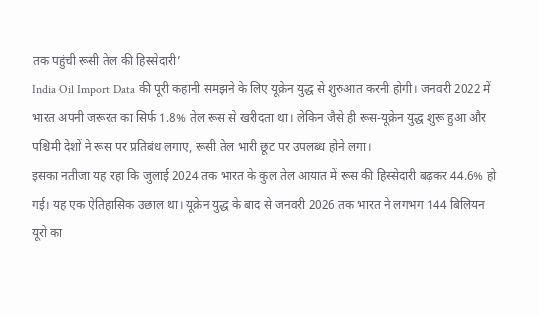तक पहुंची रूसी तेल की हिस्सेदारी’
India Oil Import Data की पूरी कहानी समझने के लिए यूक्रेन युद्ध से शुरुआत करनी होगी। जनवरी 2022 में भारत अपनी जरूरत का सिर्फ 1.8% तेल रूस से खरीदता था। लेकिन जैसे ही रूस-यूक्रेन युद्ध शुरू हुआ और पश्चिमी देशों ने रूस पर प्रतिबंध लगाए, रूसी तेल भारी छूट पर उपलब्ध होने लगा।
इसका नतीजा यह रहा कि जुलाई 2024 तक भारत के कुल तेल आयात में रूस की हिस्सेदारी बढ़कर 44.6% हो गई। यह एक ऐतिहासिक उछाल था। यूक्रेन युद्ध के बाद से जनवरी 2026 तक भारत ने लगभग 144 बिलियन यूरो का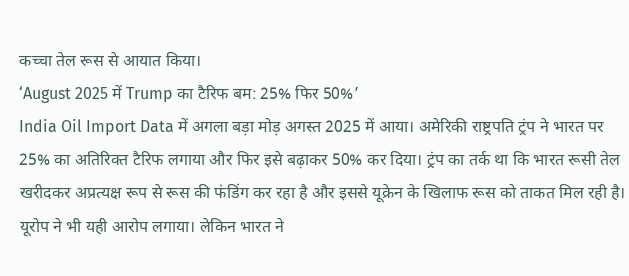कच्चा तेल रूस से आयात किया।
‘August 2025 में Trump का टैरिफ बम: 25% फिर 50%’
India Oil Import Data में अगला बड़ा मोड़ अगस्त 2025 में आया। अमेरिकी राष्ट्रपति ट्रंप ने भारत पर 25% का अतिरिक्त टैरिफ लगाया और फिर इसे बढ़ाकर 50% कर दिया। ट्रंप का तर्क था कि भारत रूसी तेल खरीदकर अप्रत्यक्ष रूप से रूस की फंडिंग कर रहा है और इससे यूक्रेन के खिलाफ रूस को ताकत मिल रही है।
यूरोप ने भी यही आरोप लगाया। लेकिन भारत ने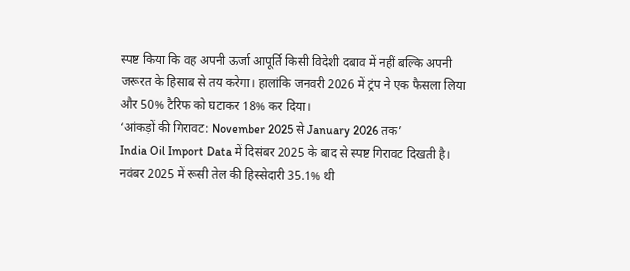स्पष्ट किया कि वह अपनी ऊर्जा आपूर्ति किसी विदेशी दबाव में नहीं बल्कि अपनी जरूरत के हिसाब से तय करेगा। हालांकि जनवरी 2026 में ट्रंप ने एक फैसला लिया और 50% टैरिफ को घटाकर 18% कर दिया।
‘आंकड़ों की गिरावट: November 2025 से January 2026 तक’
India Oil Import Data में दिसंबर 2025 के बाद से स्पष्ट गिरावट दिखती है। नवंबर 2025 में रूसी तेल की हिस्सेदारी 35.1% थी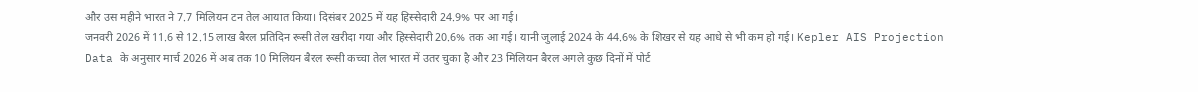और उस महीने भारत ने 7.7 मिलियन टन तेल आयात किया। दिसंबर 2025 में यह हिस्सेदारी 24.9% पर आ गई।
जनवरी 2026 में 11.6 से 12.15 लाख बैरल प्रतिदिन रूसी तेल खरीदा गया और हिस्सेदारी 20.6% तक आ गई। यानी जुलाई 2024 के 44.6% के शिखर से यह आधे से भी कम हो गई। Kepler AIS Projection Data के अनुसार मार्च 2026 में अब तक 10 मिलियन बैरल रूसी कच्चा तेल भारत में उतर चुका है और 23 मिलियन बैरल अगले कुछ दिनों में पोर्ट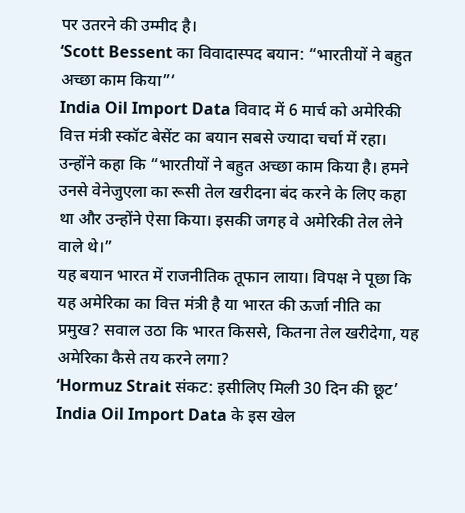पर उतरने की उम्मीद है।
‘Scott Bessent का विवादास्पद बयान: “भारतीयों ने बहुत अच्छा काम किया”‘
India Oil Import Data विवाद में 6 मार्च को अमेरिकी वित्त मंत्री स्कॉट बेसेंट का बयान सबसे ज्यादा चर्चा में रहा। उन्होंने कहा कि “भारतीयों ने बहुत अच्छा काम किया है। हमने उनसे वेनेजुएला का रूसी तेल खरीदना बंद करने के लिए कहा था और उन्होंने ऐसा किया। इसकी जगह वे अमेरिकी तेल लेने वाले थे।”
यह बयान भारत में राजनीतिक तूफान लाया। विपक्ष ने पूछा कि यह अमेरिका का वित्त मंत्री है या भारत की ऊर्जा नीति का प्रमुख? सवाल उठा कि भारत किससे, कितना तेल खरीदेगा, यह अमेरिका कैसे तय करने लगा?
‘Hormuz Strait संकट: इसीलिए मिली 30 दिन की छूट’
India Oil Import Data के इस खेल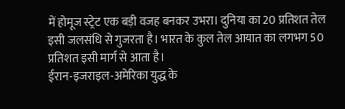में होमूज स्ट्रेट एक बड़ी वजह बनकर उभरा। दुनिया का 20 प्रतिशत तेल इसी जलसंधि से गुजरता है। भारत के कुल तेल आयात का लगभग 50 प्रतिशत इसी मार्ग से आता है।
ईरान-इजराइल-अमेरिका युद्ध के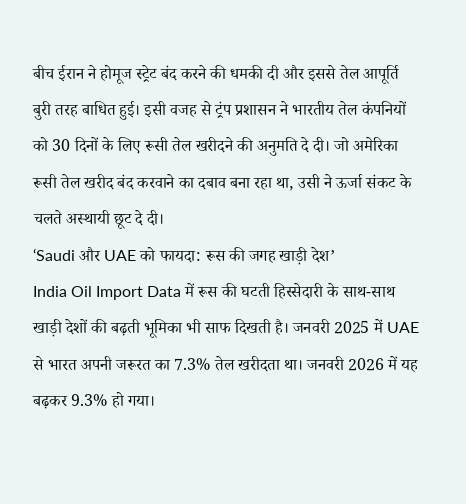बीच ईरान ने होमूज स्ट्रेट बंद करने की धमकी दी और इससे तेल आपूर्ति बुरी तरह बाधित हुई। इसी वजह से ट्रंप प्रशासन ने भारतीय तेल कंपनियों को 30 दिनों के लिए रूसी तेल खरीदने की अनुमति दे दी। जो अमेरिका रूसी तेल खरीद बंद करवाने का दबाव बना रहा था, उसी ने ऊर्जा संकट के चलते अस्थायी छूट दे दी।
‘Saudi और UAE को फायदा: रूस की जगह खाड़ी देश’
India Oil Import Data में रूस की घटती हिस्सेदारी के साथ-साथ खाड़ी देशों की बढ़ती भूमिका भी साफ दिखती है। जनवरी 2025 में UAE से भारत अपनी जरूरत का 7.3% तेल खरीदता था। जनवरी 2026 में यह बढ़कर 9.3% हो गया।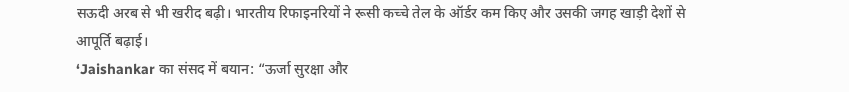सऊदी अरब से भी खरीद बढ़ी। भारतीय रिफाइनरियों ने रूसी कच्चे तेल के ऑर्डर कम किए और उसकी जगह खाड़ी देशों से आपूर्ति बढ़ाई।
‘Jaishankar का संसद में बयान: “ऊर्जा सुरक्षा और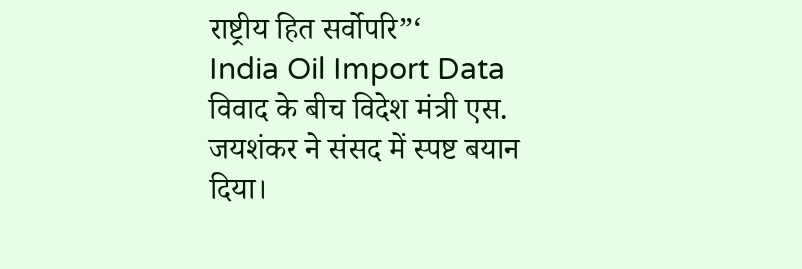राष्ट्रीय हित सर्वोपरि”‘
India Oil Import Data विवाद के बीच विदेश मंत्री एस. जयशंकर ने संसद में स्पष्ट बयान दिया।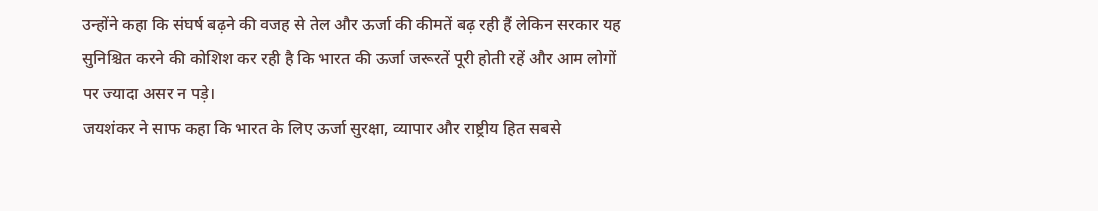उन्होंने कहा कि संघर्ष बढ़ने की वजह से तेल और ऊर्जा की कीमतें बढ़ रही हैं लेकिन सरकार यह सुनिश्चित करने की कोशिश कर रही है कि भारत की ऊर्जा जरूरतें पूरी होती रहें और आम लोगों पर ज्यादा असर न पड़े।
जयशंकर ने साफ कहा कि भारत के लिए ऊर्जा सुरक्षा, व्यापार और राष्ट्रीय हित सबसे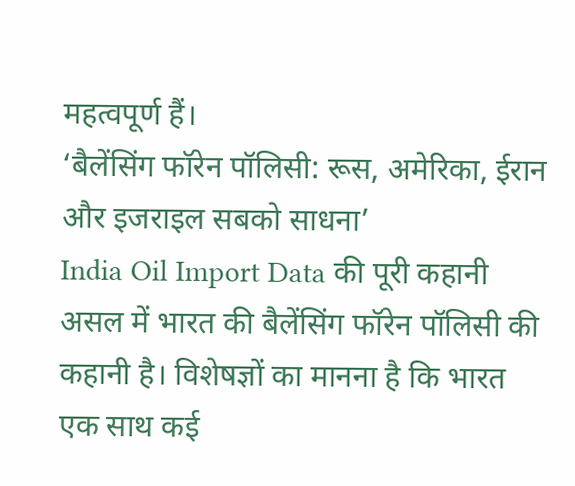महत्वपूर्ण हैं।
‘बैलेंसिंग फॉरेन पॉलिसी: रूस, अमेरिका, ईरान और इजराइल सबको साधना’
India Oil Import Data की पूरी कहानी असल में भारत की बैलेंसिंग फॉरेन पॉलिसी की कहानी है। विशेषज्ञों का मानना है कि भारत एक साथ कई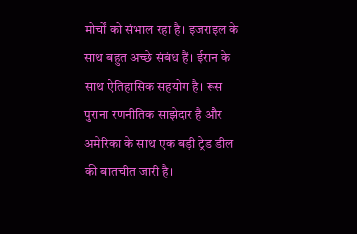मोर्चों को संभाल रहा है। इजराइल के साथ बहुत अच्छे संबंध हैं। ईरान के साथ ऐतिहासिक सहयोग है। रूस पुराना रणनीतिक साझेदार है और अमेरिका के साथ एक बड़ी ट्रेड डील की बातचीत जारी है।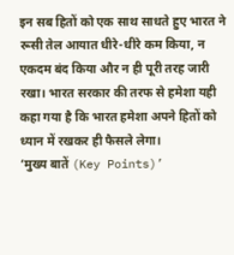इन सब हितों को एक साथ साधते हुए भारत ने रूसी तेल आयात धीरे-धीरे कम किया, न एकदम बंद किया और न ही पूरी तरह जारी रखा। भारत सरकार की तरफ से हमेशा यही कहा गया है कि भारत हमेशा अपने हितों को ध्यान में रखकर ही फैसले लेगा।
‘मुख्य बातें (Key Points)’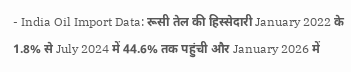- India Oil Import Data: रूसी तेल की हिस्सेदारी January 2022 के 1.8% से July 2024 में 44.6% तक पहुंची और January 2026 में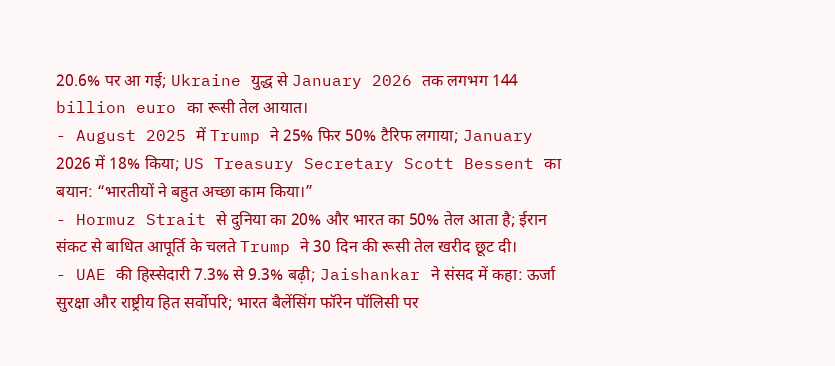20.6% पर आ गई; Ukraine युद्ध से January 2026 तक लगभग 144 billion euro का रूसी तेल आयात।
- August 2025 में Trump ने 25% फिर 50% टैरिफ लगाया; January 2026 में 18% किया; US Treasury Secretary Scott Bessent का बयान: “भारतीयों ने बहुत अच्छा काम किया।”
- Hormuz Strait से दुनिया का 20% और भारत का 50% तेल आता है; ईरान संकट से बाधित आपूर्ति के चलते Trump ने 30 दिन की रूसी तेल खरीद छूट दी।
- UAE की हिस्सेदारी 7.3% से 9.3% बढ़ी; Jaishankar ने संसद में कहा: ऊर्जा सुरक्षा और राष्ट्रीय हित सर्वोपरि; भारत बैलेंसिंग फॉरेन पॉलिसी पर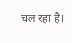चल रहा है।